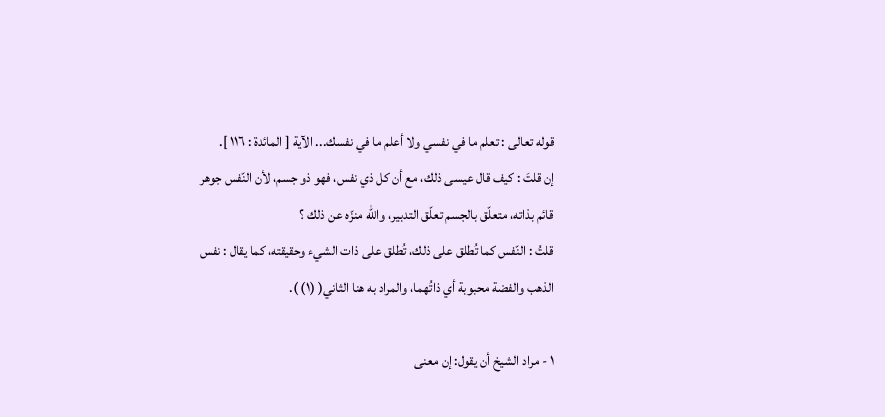قوله تعالى : تعلم ما في نفسي ولا أعلم ما في نفسك... الآية [ المائدة : ١١٦ ].
إن قلتَ : كيف قال عيسى ذلك، مع أن كل ذي نفس، فهو ذو جسم، لأن النّفس جوهر قائم بذاته، متعلّق بالجسم تعلّق التدبير، والله منزّه عن ذلك ؟
قلتُ : النّفس كما تُطلق على ذلك، تُطلق على ذات الشيء وحقيقته، كما يقال : نفس الذهب والفضة محبوبة أي ذاتُهما، والمراد به هنا الثاني( (١) ).

١ - مراد الشيخ أن يقول: إن معنى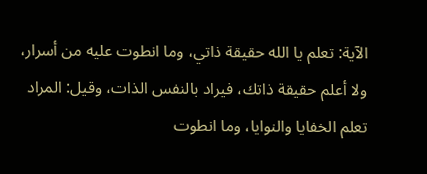الآية: تعلم يا الله حقيقة ذاتي، وما انطوت عليه من أسرار، ولا أعلم حقيقة ذاتك، فيراد بالنفس الذات، وقيل: المراد تعلم الخفايا والنوايا، وما انطوت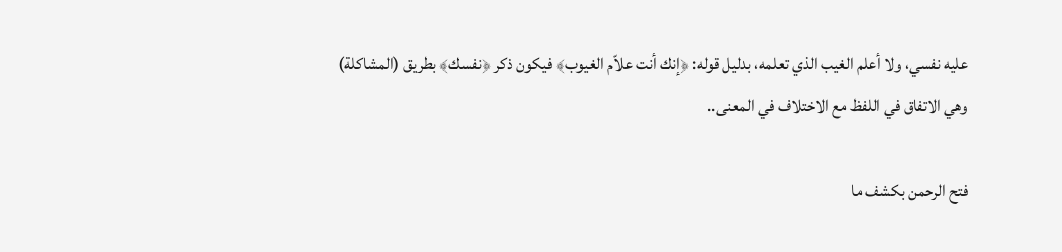عليه نفسي، ولا أعلم الغيب الذي تعلمه، بدليل قوله: ﴿إنك أنت علاّم الغيوب﴾ فيكون ذكر ﴿نفسك﴾ بطريق (المشاكلة) وهي الاتفاق في اللفظ مع الاختلاف في المعنى..

فتح الرحمن بكشف ما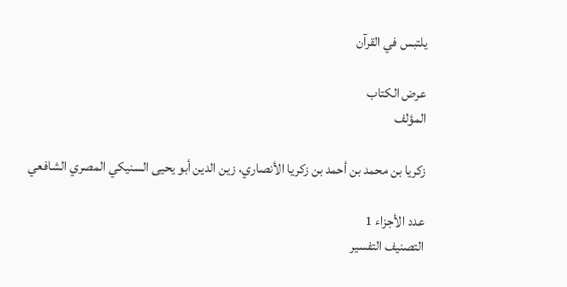يلتبس في القرآن

عرض الكتاب
المؤلف

زكريا بن محمد بن أحمد بن زكريا الأنصاري، زين الدين أبو يحيى السنيكي المصري الشافعي

عدد الأجزاء 1
التصنيف التفسير